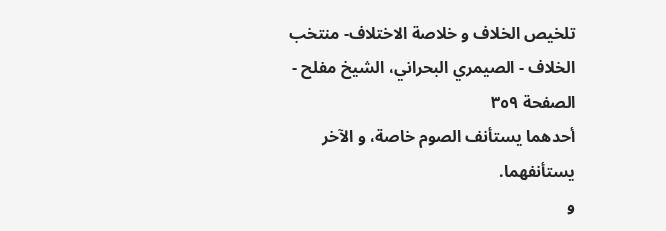تلخيص الخلاف و خلاصة الاختلاف- منتخب الخلاف - الصيمري البحراني، الشيخ مفلح - الصفحة ٣٥٩
أحدهما يستأنف الصوم خاصة، و الآخر يستأنفهما.
و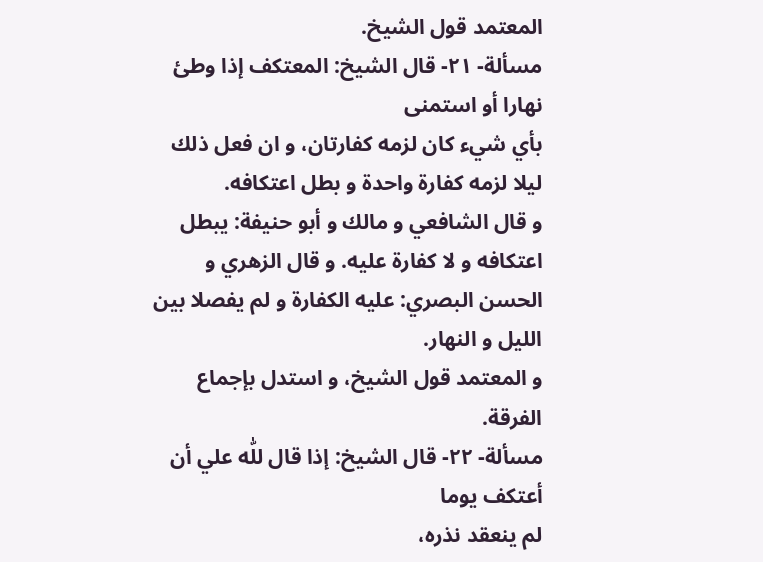المعتمد قول الشيخ.
مسألة- ٢١- قال الشيخ: المعتكف إذا وطئ نهارا أو استمنى
بأي شيء كان لزمه كفارتان، و ان فعل ذلك ليلا لزمه كفارة واحدة و بطل اعتكافه.
و قال الشافعي و مالك و أبو حنيفة: يبطل اعتكافه و لا كفارة عليه. و قال الزهري و الحسن البصري: عليه الكفارة و لم يفصلا بين الليل و النهار.
و المعتمد قول الشيخ، و استدل بإجماع الفرقة.
مسألة- ٢٢- قال الشيخ: إذا قال للّٰه علي أن أعتكف يوما
لم ينعقد نذره،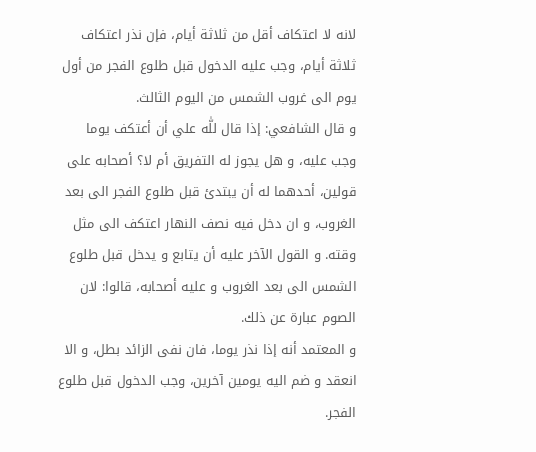لانه لا اعتكاف أقل من ثلاثة أيام، فإن نذر اعتكاف ثلاثة أيام، وجب عليه الدخول قبل طلوع الفجر من أول يوم الى غروب الشمس من اليوم الثالث.
و قال الشافعي: إذا قال للّٰه علي أن أعتكف يوما وجب عليه، و هل يجوز له التفريق أم لا؟ أصحابه على قولين، أحدهما له أن يبتدئ قبل طلوع الفجر الى بعد الغروب، و ان دخل فيه نصف النهار اعتكف الى مثل وقته. و القول الآخر عليه أن يتابع و يدخل قبل طلوع الشمس الى بعد الغروب و عليه أصحابه، قالوا: لان الصوم عبارة عن ذلك.
و المعتمد أنه إذا نذر يوما، فان نفى الزائد بطل، و الا انعقد و ضم اليه يومين آخرين، وجب الدخول قبل طلوع الفجر.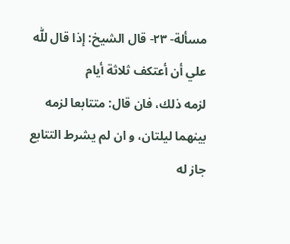مسألة- ٢٣- قال الشيخ: إذا قال للّٰه علي أن أعتكف ثلاثة أيام
لزمه ذلك، فان قال: متتابعا لزمه بينهما ليلتان، و ان لم يشرط التتابع جاز له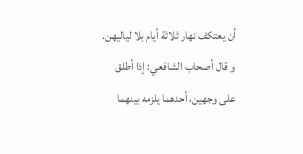أن يعتكف نهار ثلاثة أيام بلا لياليهن.
و قال أصحاب الشافعي: إذا أطلق على وجهين، أحدهما يلزمه بينهما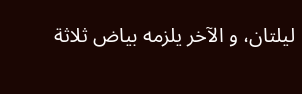ليلتان، و الآخر يلزمه بياض ثلاثة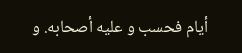أيام فحسب و عليه أصحابه. و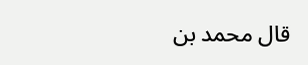قال محمد بن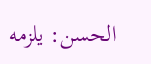الحسن: يلزمه